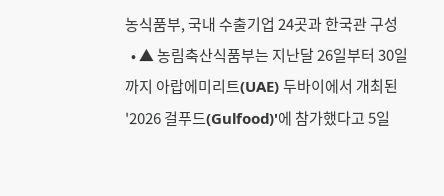농식품부, 국내 수출기업 24곳과 한국관 구성
  • ▲ 농림축산식품부는 지난달 26일부터 30일까지 아랍에미리트(UAE) 두바이에서 개최된 '2026 걸푸드(Gulfood)'에 참가했다고 5일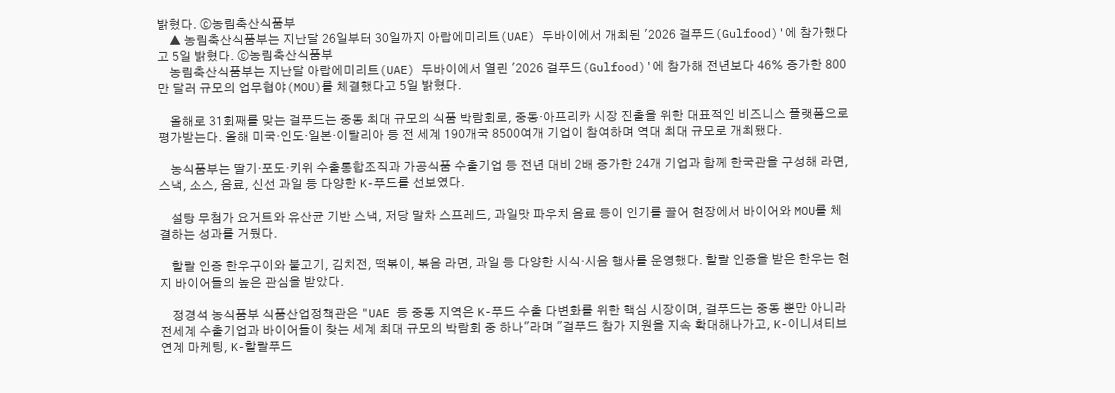밝혔다. ⓒ농림축산식품부
    ▲ 농림축산식품부는 지난달 26일부터 30일까지 아랍에미리트(UAE) 두바이에서 개최된 '2026 걸푸드(Gulfood)'에 참가했다고 5일 밝혔다. ⓒ농림축산식품부
    농림축산식품부는 지난달 아랍에미리트(UAE) 두바이에서 열린 '2026 걸푸드(Gulfood)'에 참가해 전년보다 46% 증가한 800만 달러 규모의 업무협야(MOU)를 체결했다고 5일 밝혔다.

    올해로 31회째를 맞는 걸푸드는 중동 최대 규모의 식품 박람회로, 중동·아프리카 시장 진출을 위한 대표적인 비즈니스 플랫폼으로 평가받는다. 올해 미국·인도·일본·이탈리아 등 전 세계 190개국 8500여개 기업이 참여하며 역대 최대 규모로 개최됐다.

    농식품부는 딸기·포도·키위 수출통합조직과 가공식품 수출기업 등 전년 대비 2배 증가한 24개 기업과 함께 한국관을 구성해 라면, 스낵, 소스, 음료, 신선 과일 등 다양한 K-푸드를 선보였다.

    설탕 무첨가 요거트와 유산균 기반 스낵, 저당 말차 스프레드, 과일맛 파우치 음료 등이 인기를 끌어 현장에서 바이어와 MOU를 체결하는 성과를 거뒀다.

    할랄 인증 한우구이와 불고기, 김치전, 떡볶이, 볶음 라면, 과일 등 다양한 시식·시음 행사를 운영했다. 할랄 인증을 받은 한우는 현지 바이어들의 높은 관심을 받았다.

    정경석 농식품부 식품산업정책관은 "UAE 등 중동 지역은 K-푸드 수출 다변화를 위한 핵심 시장이며, 걸푸드는 중동 뿐만 아니라 전세계 수출기업과 바이어들이 찾는 세계 최대 규모의 박람회 중 하나"라며 "걸푸드 참가 지원을 지속 확대해나가고, K-이니셔티브 연계 마케팅, K-할랄푸드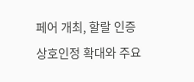페어 개최, 할랄 인증 상호인정 확대와 주요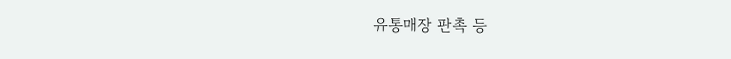유통매장 판촉 등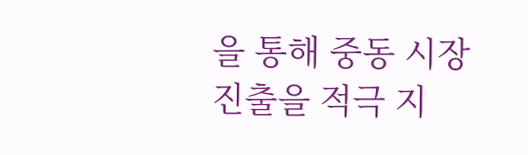을 통해 중동 시장 진출을 적극 지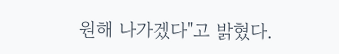원해 나가겠다"고 밝혔다.